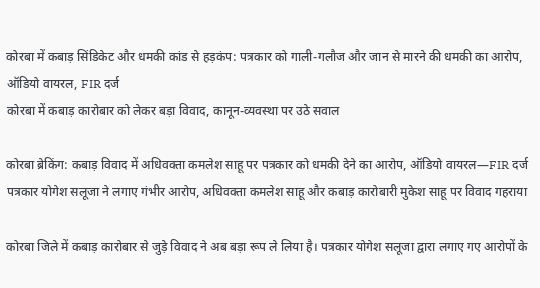कोरबा में कबाड़ सिंडिकेट और धमकी कांड से हड़कंप: पत्रकार को गाली-गलौज और जान से मारने की धमकी का आरोप, ऑडियो वायरल, FIR दर्ज
कोरबा में कबाड़ कारोबार को लेकर बड़ा विवाद, कानून-व्यवस्था पर उठे सवाल

कोरबा ब्रेकिंग: कबाड़ विवाद में अधिवक्ता कमलेश साहू पर पत्रकार को धमकी देने का आरोप, ऑडियो वायरल—FIR दर्ज
पत्रकार योगेश सलूजा ने लगाए गंभीर आरोप, अधिवक्ता कमलेश साहू और कबाड़ कारोबारी मुकेश साहू पर विवाद गहराया

कोरबा जिले में कबाड़ कारोबार से जुड़े विवाद ने अब बड़ा रूप ले लिया है। पत्रकार योगेश सलूजा द्वारा लगाए गए आरोपों के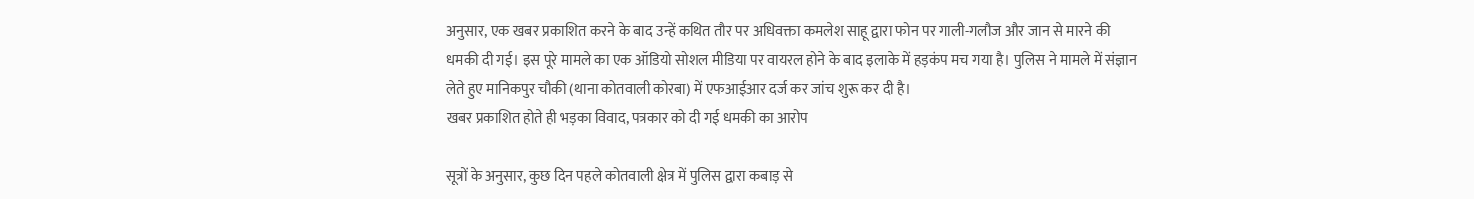अनुसार, एक खबर प्रकाशित करने के बाद उन्हें कथित तौर पर अधिवक्ता कमलेश साहू द्वारा फोन पर गाली-गलौज और जान से मारने की धमकी दी गई। इस पूरे मामले का एक ऑडियो सोशल मीडिया पर वायरल होने के बाद इलाके में हड़कंप मच गया है। पुलिस ने मामले में संज्ञान लेते हुए मानिकपुर चौकी (थाना कोतवाली कोरबा) में एफआईआर दर्ज कर जांच शुरू कर दी है।
खबर प्रकाशित होते ही भड़का विवाद, पत्रकार को दी गई धमकी का आरोप

सूत्रों के अनुसार, कुछ दिन पहले कोतवाली क्षेत्र में पुलिस द्वारा कबाड़ से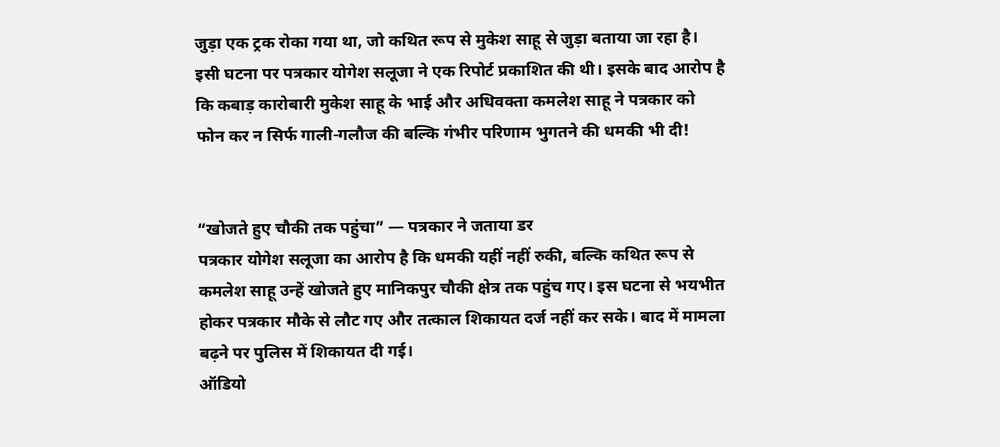जुड़ा एक ट्रक रोका गया था, जो कथित रूप से मुकेश साहू से जुड़ा बताया जा रहा है। इसी घटना पर पत्रकार योगेश सलूजा ने एक रिपोर्ट प्रकाशित की थी। इसके बाद आरोप है कि कबाड़ कारोबारी मुकेश साहू के भाई और अधिवक्ता कमलेश साहू ने पत्रकार को फोन कर न सिर्फ गाली-गलौज की बल्कि गंभीर परिणाम भुगतने की धमकी भी दी!


“खोजते हुए चौकी तक पहुंचा” — पत्रकार ने जताया डर
पत्रकार योगेश सलूजा का आरोप है कि धमकी यहीं नहीं रुकी, बल्कि कथित रूप से कमलेश साहू उन्हें खोजते हुए मानिकपुर चौकी क्षेत्र तक पहुंच गए। इस घटना से भयभीत होकर पत्रकार मौके से लौट गए और तत्काल शिकायत दर्ज नहीं कर सके। बाद में मामला बढ़ने पर पुलिस में शिकायत दी गई।
ऑडियो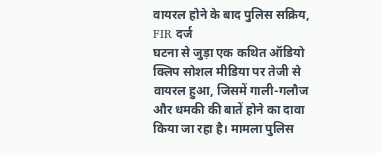वायरल होने के बाद पुलिस सक्रिय, FIR दर्ज
घटना से जुड़ा एक कथित ऑडियो क्लिप सोशल मीडिया पर तेजी से वायरल हुआ, जिसमें गाली-गलौज और धमकी की बातें होने का दावा किया जा रहा है। मामला पुलिस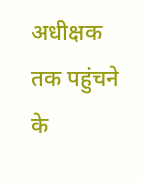अधीक्षक तक पहुंचने के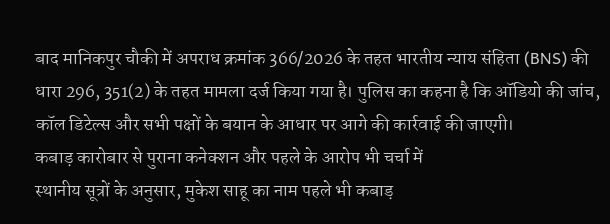बाद मानिकपुर चौकी में अपराध क्रमांक 366/2026 के तहत भारतीय न्याय संहिता (BNS) की धारा 296, 351(2) के तहत मामला दर्ज किया गया है। पुलिस का कहना है कि ऑडियो की जांच, कॉल डिटेल्स और सभी पक्षों के बयान के आधार पर आगे की कार्रवाई की जाएगी।
कबाड़ कारोबार से पुराना कनेक्शन और पहले के आरोप भी चर्चा में
स्थानीय सूत्रों के अनुसार, मुकेश साहू का नाम पहले भी कबाड़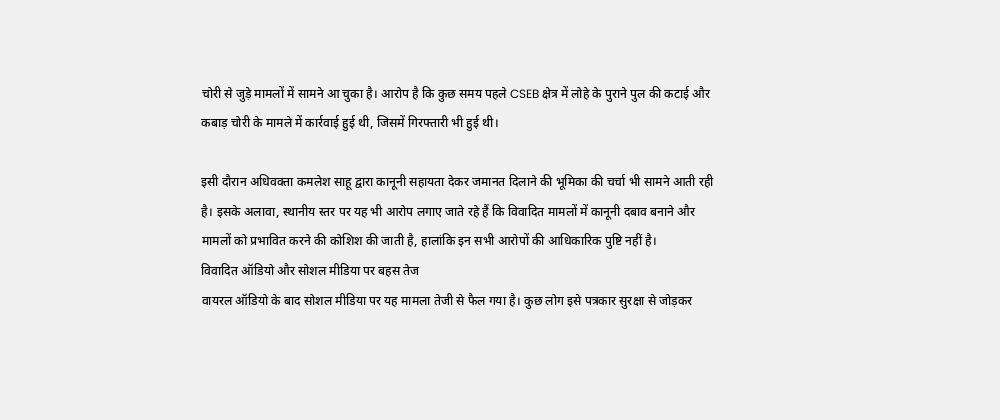चोरी से जुड़े मामलों में सामने आ चुका है। आरोप है कि कुछ समय पहले CSEB क्षेत्र में लोहे के पुराने पुल की कटाई और कबाड़ चोरी के मामले में कार्रवाई हुई थी, जिसमें गिरफ्तारी भी हुई थी।

इसी दौरान अधिवक्ता कमलेश साहू द्वारा कानूनी सहायता देकर जमानत दिलाने की भूमिका की चर्चा भी सामने आती रही है। इसके अलावा, स्थानीय स्तर पर यह भी आरोप लगाए जाते रहे हैं कि विवादित मामलों में कानूनी दबाव बनाने और मामलों को प्रभावित करने की कोशिश की जाती है, हालांकि इन सभी आरोपों की आधिकारिक पुष्टि नहीं है।
विवादित ऑडियो और सोशल मीडिया पर बहस तेज
वायरल ऑडियो के बाद सोशल मीडिया पर यह मामला तेजी से फैल गया है। कुछ लोग इसे पत्रकार सुरक्षा से जोड़कर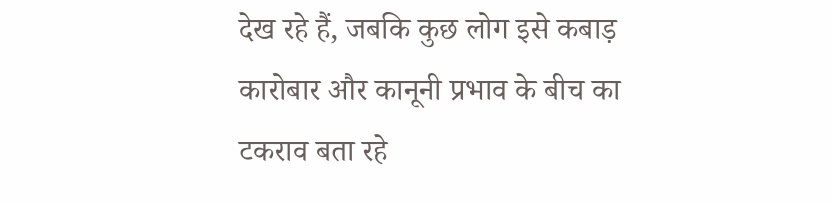देख रहे हैं, जबकि कुछ लोग इसे कबाड़ कारोबार और कानूनी प्रभाव के बीच का टकराव बता रहे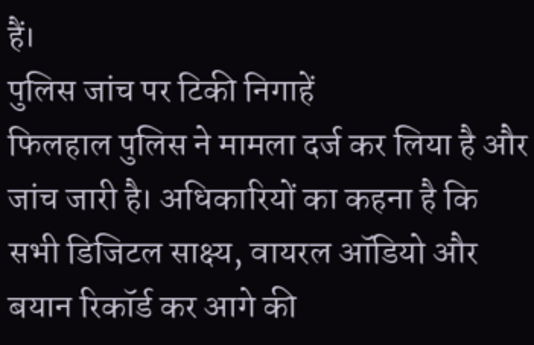हैं।
पुलिस जांच पर टिकी निगाहें
फिलहाल पुलिस ने मामला दर्ज कर लिया है और जांच जारी है। अधिकारियों का कहना है कि सभी डिजिटल साक्ष्य, वायरल ऑडियो और बयान रिकॉर्ड कर आगे की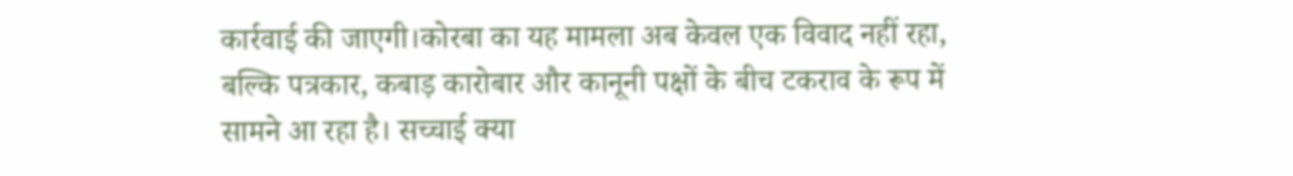कार्रवाई की जाएगी।कोरबा का यह मामला अब केवल एक विवाद नहीं रहा, बल्कि पत्रकार, कबाड़ कारोबार और कानूनी पक्षों के बीच टकराव के रूप में सामने आ रहा है। सच्चाई क्या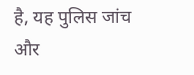है, यह पुलिस जांच और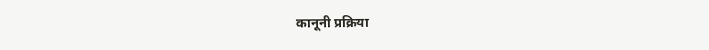कानूनी प्रक्रिया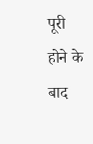पूरी होने के बाद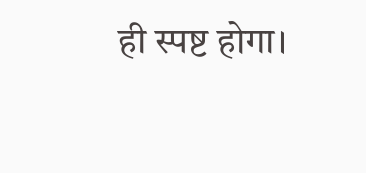ही स्पष्ट होगा।